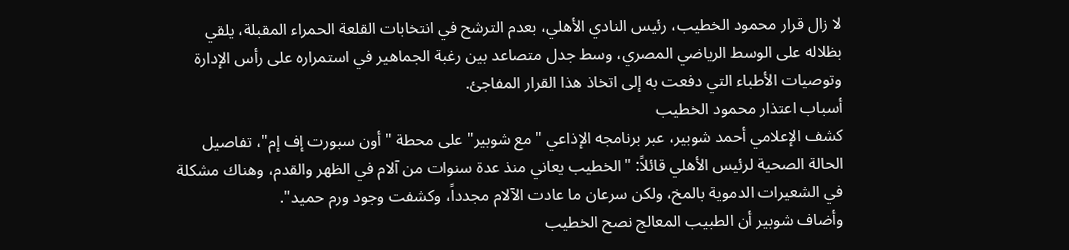لا زال قرار محمود الخطيب، رئيس النادي الأهلي، بعدم الترشح في انتخابات القلعة الحمراء المقبلة، يلقي بظلاله على الوسط الرياضي المصري، وسط جدل متصاعد بين رغبة الجماهير في استمراره على رأس الإدارة وتوصيات الأطباء التي دفعت به إلى اتخاذ هذا القرار المفاجئ.
أسباب اعتذار محمود الخطيب
كشف الإعلامي أحمد شوبير، عبر برنامجه الإذاعي "مع شوبير" على محطة "أون سبورت إف إم"، تفاصيل الحالة الصحية لرئيس الأهلي قائلاً: "الخطيب يعاني منذ عدة سنوات من آلام في الظهر والقدم، وهناك مشكلة في الشعيرات الدموية بالمخ، ولكن سرعان ما عادت الآلام مجدداً، وكشفت وجود ورم حميد".
وأضاف شوبير أن الطبيب المعالج نصح الخطيب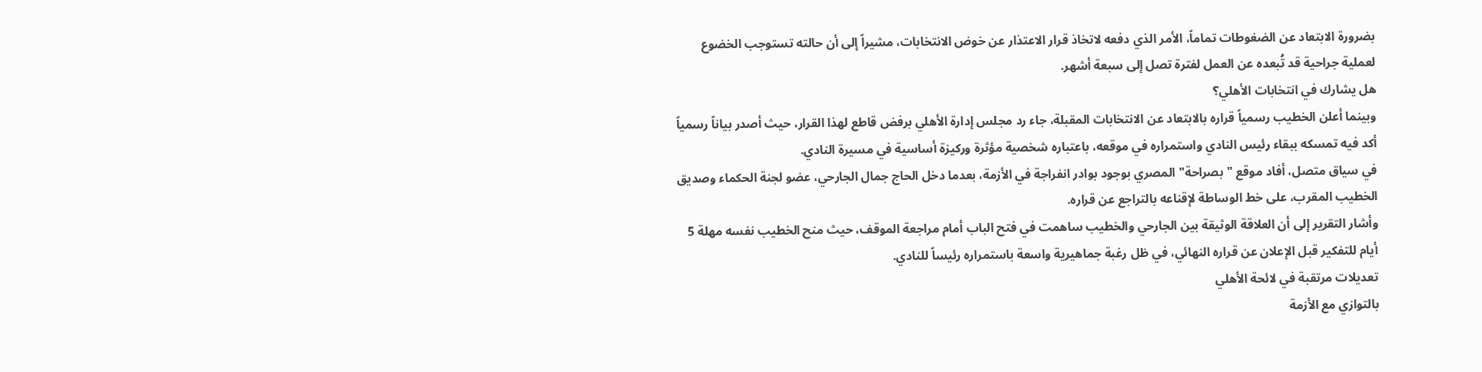بضرورة الابتعاد عن الضغوطات تماماً، الأمر الذي دفعه لاتخاذ قرار الاعتذار عن خوض الانتخابات، مشيراً إلى أن حالته تستوجب الخضوع لعملية جراحية قد تُبعده عن العمل لفترة تصل إلى سبعة أشهر.
هل يشارك في انتخابات الأهلي؟
وبينما أعلن الخطيب رسمياً قراره بالابتعاد عن الانتخابات المقبلة، جاء رد مجلس إدارة الأهلي برفض قاطع لهذا القرار، حيث أصدر بياناً رسمياً أكد فيه تمسكه ببقاء رئيس النادي واستمراره في موقعه، باعتباره شخصية مؤثرة وركيزة أساسية في مسيرة النادي.
في سياق متصل، أفاد موقع "بصراحة" المصري بوجود بوادر انفراجة في الأزمة، بعدما دخل الحاج جمال الجارحي، عضو لجنة الحكماء وصديق الخطيب المقرب، على خط الوساطة لإقناعه بالتراجع عن قراره.
وأشار التقرير إلى أن العلاقة الوثيقة بين الجارحي والخطيب ساهمت في فتح الباب أمام مراجعة الموقف، حيث منح الخطيب نفسه مهلة 5 أيام للتفكير قبل الإعلان عن قراره النهائي، في ظل رغبة جماهيرية واسعة باستمراره رئيساً للنادي.
تعديلات مرتقبة في لائحة الأهلي
بالتوازي مع الأزمة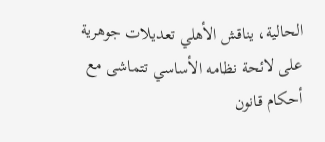الحالية، يناقش الأهلي تعديلات جوهرية على لائحة نظامه الأساسي تتماشى مع أحكام قانون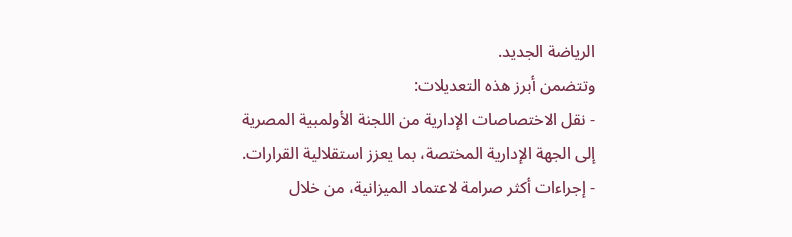الرياضة الجديد.
وتتضمن أبرز هذه التعديلات:
- نقل الاختصاصات الإدارية من اللجنة الأولمبية المصرية إلى الجهة الإدارية المختصة، بما يعزز استقلالية القرارات.
- إجراءات أكثر صرامة لاعتماد الميزانية، من خلال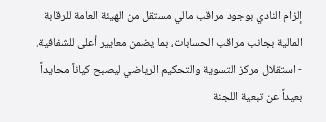إلزام النادي بوجود مراقب مالي مستقل من الهيئة العامة للرقابة المالية بجانب مراقب الحسابات، بما يضمن معايير أعلى للشفافية.
- استقلال مركز التسوية والتحكيم الرياضي ليصبح كياناً محايداً بعيداً عن تبعية اللجنة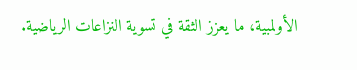الأولمبية، ما يعزز الثقة في تسوية النزاعات الرياضية.